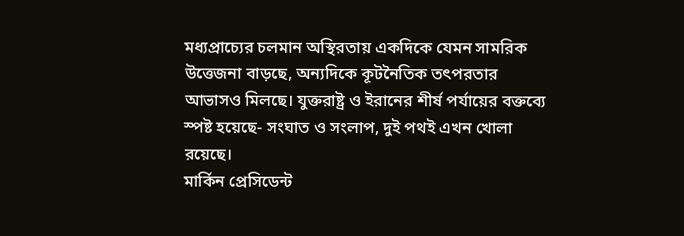মধ্যপ্রাচ্যের চলমান অস্থিরতায় একদিকে যেমন সামরিক উত্তেজনা বাড়ছে, অন্যদিকে কূটনৈতিক তৎপরতার আভাসও মিলছে। যুক্তরাষ্ট্র ও ইরানের শীর্ষ পর্যায়ের বক্তব্যে স্পষ্ট হয়েছে- সংঘাত ও সংলাপ, দুই পথই এখন খোলা রয়েছে।
মার্কিন প্রেসিডেন্ট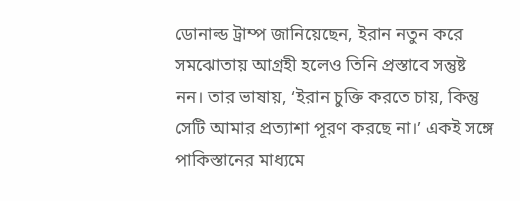ডোনাল্ড ট্রাম্প জানিয়েছেন, ইরান নতুন করে সমঝোতায় আগ্রহী হলেও তিনি প্রস্তাবে সন্তুষ্ট নন। তার ভাষায়, ‘ইরান চুক্তি করতে চায়, কিন্তু সেটি আমার প্রত্যাশা পূরণ করছে না।’ একই সঙ্গে পাকিস্তানের মাধ্যমে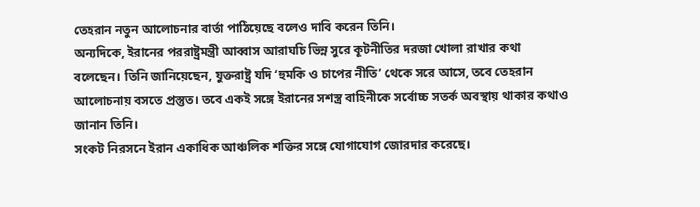তেহরান নতুন আলোচনার বার্তা পাঠিয়েছে বলেও দাবি করেন তিনি।
অন্যদিকে, ইরানের পররাষ্ট্রমন্ত্রী আব্বাস আরাঘচি ভিন্ন সুরে কূটনীতির দরজা খোলা রাখার কথা বলেছেন। তিনি জানিয়েছেন, যুক্তরাষ্ট্র যদি ‘হুমকি ও চাপের নীতি’ থেকে সরে আসে, তবে তেহরান আলোচনায় বসতে প্রস্তুত। তবে একই সঙ্গে ইরানের সশস্ত্র বাহিনীকে সর্বোচ্চ সতর্ক অবস্থায় থাকার কথাও জানান তিনি।
সংকট নিরসনে ইরান একাধিক আঞ্চলিক শক্তির সঙ্গে যোগাযোগ জোরদার করেছে।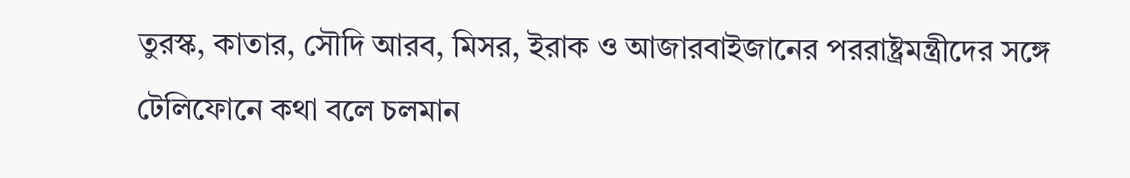তুরস্ক, কাতার, সৌদি আরব, মিসর, ইরাক ও আজারবাইজানের পররাষ্ট্রমন্ত্রীদের সঙ্গে টেলিফোনে কথা বলে চলমান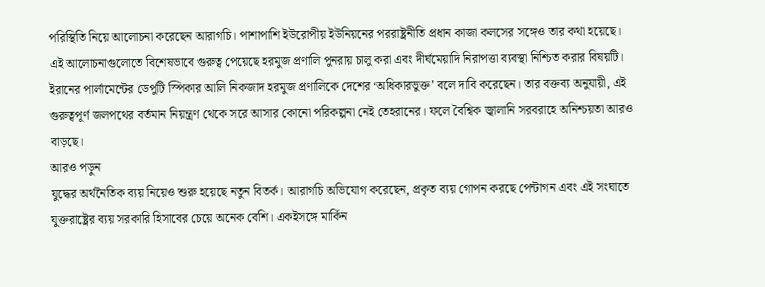পরিস্থিতি নিয়ে আলোচনা করেছেন আরাগচি। পাশাপাশি ইউরোপীয় ইউনিয়নের পররাষ্ট্রনীতি প্রধান কাজা কলসের সঙ্গেও তার কথা হয়েছে।
এই আলোচনাগুলোতে বিশেষভাবে গুরুত্ব পেয়েছে হরমুজ প্রণালি পুনরায় চালু করা এবং দীর্ঘমেয়াদি নিরাপত্তা ব্যবস্থা নিশ্চিত করার বিষয়টি।
ইরানের পার্লামেন্টের ডেপুটি স্পিকার আলি নিকজাদ হরমুজ প্রণালিকে দেশের ‘অধিকারভুক্ত’ বলে দাবি করেছেন। তার বক্তব্য অনুযায়ী, এই গুরুত্বপূর্ণ জলপথের বর্তমান নিয়ন্ত্রণ থেকে সরে আসার কোনো পরিকল্পনা নেই তেহরানের। ফলে বৈশ্বিক জ্বালানি সরবরাহে অনিশ্চয়তা আরও বাড়ছে।
আরও পড়ুন
যুদ্ধের অর্থনৈতিক ব্যয় নিয়েও শুরু হয়েছে নতুন বিতর্ক। আরাগচি অভিযোগ করেছেন, প্রকৃত ব্যয় গোপন করছে পেন্টাগন এবং এই সংঘাতে যুক্তরাষ্ট্রের ব্যয় সরকারি হিসাবের চেয়ে অনেক বেশি। একইসঙ্গে মার্কিন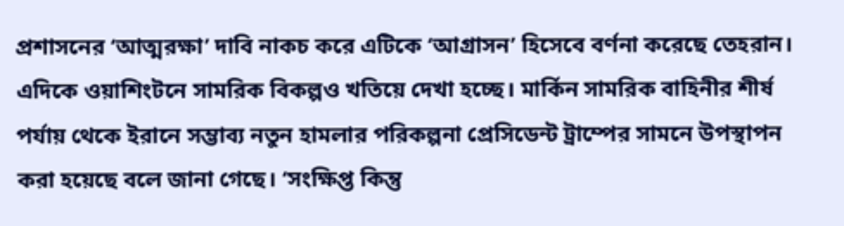প্রশাসনের ‘আত্মরক্ষা’ দাবি নাকচ করে এটিকে ‘আগ্রাসন’ হিসেবে বর্ণনা করেছে তেহরান।
এদিকে ওয়াশিংটনে সামরিক বিকল্পও খতিয়ে দেখা হচ্ছে। মার্কিন সামরিক বাহিনীর শীর্ষ পর্যায় থেকে ইরানে সম্ভাব্য নতুন হামলার পরিকল্পনা প্রেসিডেন্ট ট্রাম্পের সামনে উপস্থাপন করা হয়েছে বলে জানা গেছে। ‘সংক্ষিপ্ত কিন্তু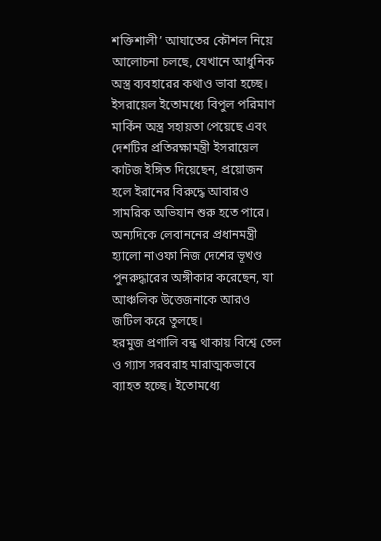শক্তিশালী’ আঘাতের কৌশল নিয়ে আলোচনা চলছে, যেখানে আধুনিক অস্ত্র ব্যবহারের কথাও ভাবা হচ্ছে।
ইসরায়েল ইতোমধ্যে বিপুল পরিমাণ মার্কিন অস্ত্র সহায়তা পেয়েছে এবং দেশটির প্রতিরক্ষামন্ত্রী ইসরায়েল কাটজ ইঙ্গিত দিয়েছেন, প্রয়োজন হলে ইরানের বিরুদ্ধে আবারও সামরিক অভিযান শুরু হতে পারে।
অন্যদিকে লেবাননের প্রধানমন্ত্রী হ্যালো নাওফা নিজ দেশের ভূখণ্ড পুনরুদ্ধারের অঙ্গীকার করেছেন, যা আঞ্চলিক উত্তেজনাকে আরও জটিল করে তুলছে।
হরমুজ প্রণালি বন্ধ থাকায় বিশ্বে তেল ও গ্যাস সরবরাহ মারাত্মকভাবে ব্যাহত হচ্ছে। ইতোমধ্যে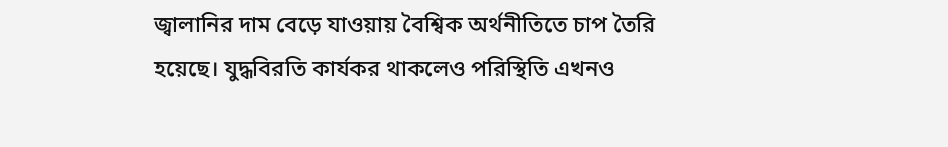জ্বালানির দাম বেড়ে যাওয়ায় বৈশ্বিক অর্থনীতিতে চাপ তৈরি হয়েছে। যুদ্ধবিরতি কার্যকর থাকলেও পরিস্থিতি এখনও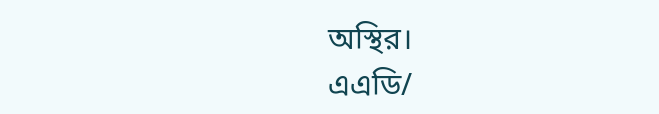অস্থির।
এএডি/